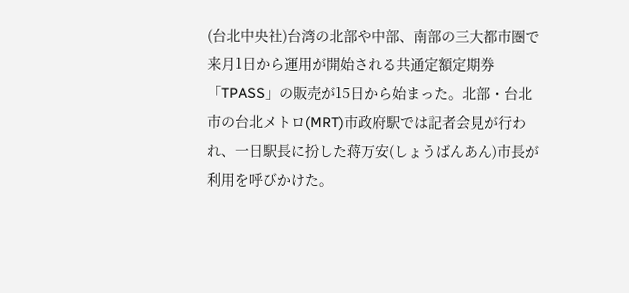(台北中央社)台湾の北部や中部、南部の三大都市圏で来月1日から運用が開始される共通定額定期券「TPASS」の販売が15日から始まった。北部・台北市の台北メトロ(MRT)市政府駅では記者会見が行われ、一日駅長に扮した蒋万安(しょうばんあん)市長が利用を呼びかけた。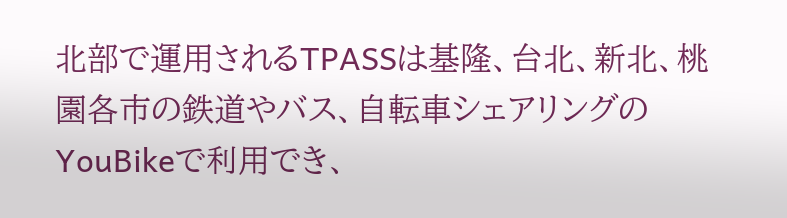北部で運用されるTPASSは基隆、台北、新北、桃園各市の鉄道やバス、自転車シェアリングのYouBikeで利用でき、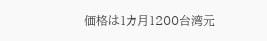価格は1カ月1200台湾元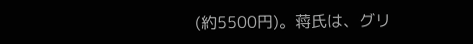(約5500円)。蒋氏は、グリ